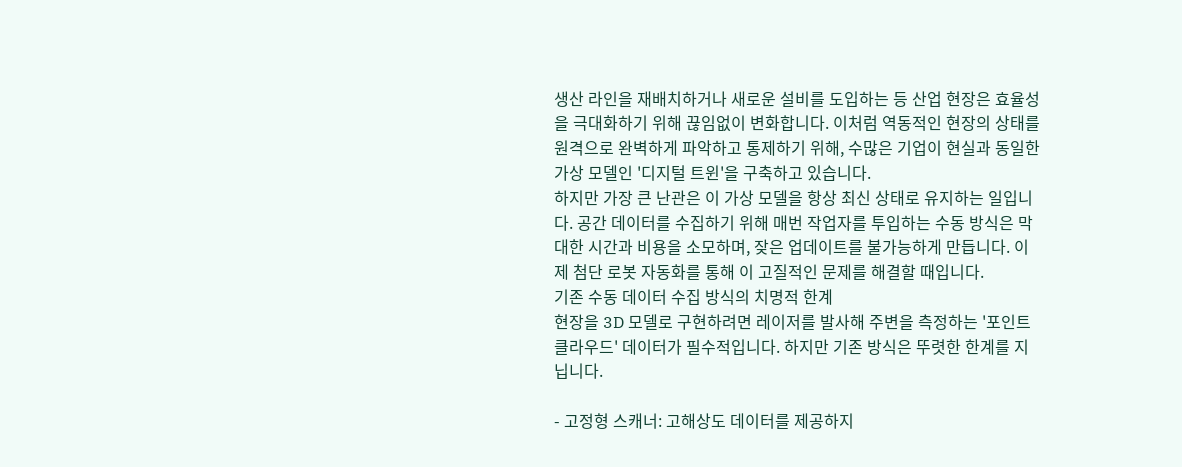생산 라인을 재배치하거나 새로운 설비를 도입하는 등 산업 현장은 효율성을 극대화하기 위해 끊임없이 변화합니다. 이처럼 역동적인 현장의 상태를 원격으로 완벽하게 파악하고 통제하기 위해, 수많은 기업이 현실과 동일한 가상 모델인 '디지털 트윈'을 구축하고 있습니다.
하지만 가장 큰 난관은 이 가상 모델을 항상 최신 상태로 유지하는 일입니다. 공간 데이터를 수집하기 위해 매번 작업자를 투입하는 수동 방식은 막대한 시간과 비용을 소모하며, 잦은 업데이트를 불가능하게 만듭니다. 이제 첨단 로봇 자동화를 통해 이 고질적인 문제를 해결할 때입니다.
기존 수동 데이터 수집 방식의 치명적 한계
현장을 3D 모델로 구현하려면 레이저를 발사해 주변을 측정하는 '포인트 클라우드' 데이터가 필수적입니다. 하지만 기존 방식은 뚜렷한 한계를 지닙니다.

- 고정형 스캐너: 고해상도 데이터를 제공하지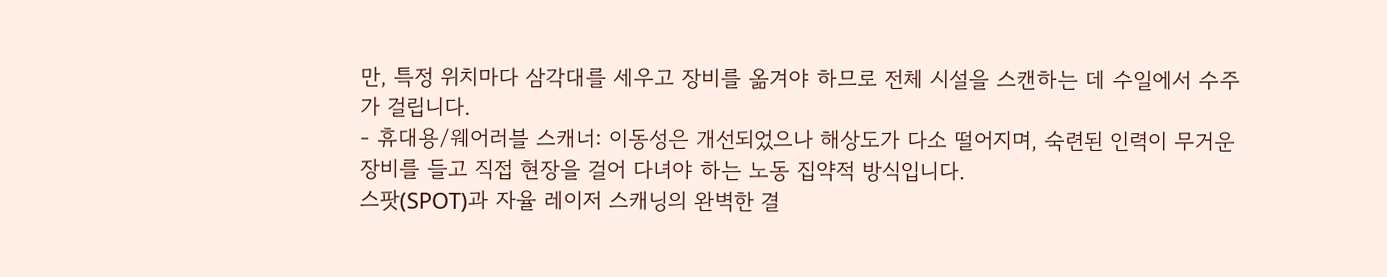만, 특정 위치마다 삼각대를 세우고 장비를 옮겨야 하므로 전체 시설을 스캔하는 데 수일에서 수주가 걸립니다.
- 휴대용/웨어러블 스캐너: 이동성은 개선되었으나 해상도가 다소 떨어지며, 숙련된 인력이 무거운 장비를 들고 직접 현장을 걸어 다녀야 하는 노동 집약적 방식입니다.
스팟(SPOT)과 자율 레이저 스캐닝의 완벽한 결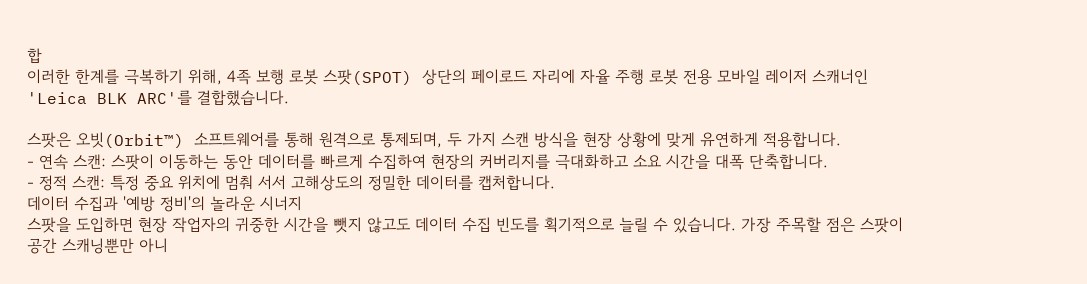합
이러한 한계를 극복하기 위해, 4족 보행 로봇 스팟(SPOT) 상단의 페이로드 자리에 자율 주행 로봇 전용 모바일 레이저 스캐너인 'Leica BLK ARC'를 결합했습니다.

스팟은 오빗(Orbit™) 소프트웨어를 통해 원격으로 통제되며, 두 가지 스캔 방식을 현장 상황에 맞게 유연하게 적용합니다.
- 연속 스캔: 스팟이 이동하는 동안 데이터를 빠르게 수집하여 현장의 커버리지를 극대화하고 소요 시간을 대폭 단축합니다.
- 정적 스캔: 특정 중요 위치에 멈춰 서서 고해상도의 정밀한 데이터를 캡처합니다.
데이터 수집과 '예방 정비'의 놀라운 시너지
스팟을 도입하면 현장 작업자의 귀중한 시간을 뺏지 않고도 데이터 수집 빈도를 획기적으로 늘릴 수 있습니다. 가장 주목할 점은 스팟이 공간 스캐닝뿐만 아니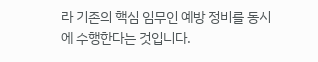라 기존의 핵심 임무인 예방 정비를 동시에 수행한다는 것입니다.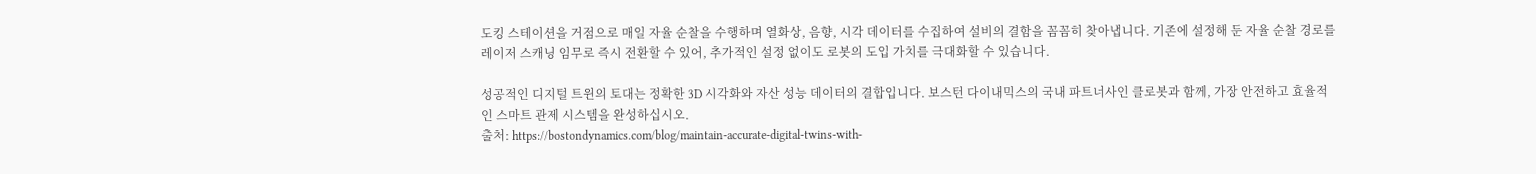도킹 스테이션을 거점으로 매일 자율 순찰을 수행하며 열화상, 음향, 시각 데이터를 수집하여 설비의 결함을 꼼꼼히 찾아냅니다. 기존에 설정해 둔 자율 순찰 경로를 레이저 스캐닝 임무로 즉시 전환할 수 있어, 추가적인 설정 없이도 로봇의 도입 가치를 극대화할 수 있습니다.

성공적인 디지털 트윈의 토대는 정확한 3D 시각화와 자산 성능 데이터의 결합입니다. 보스턴 다이내믹스의 국내 파트너사인 클로봇과 함께, 가장 안전하고 효율적인 스마트 관제 시스템을 완성하십시오.
출처: https://bostondynamics.com/blog/maintain-accurate-digital-twins-with-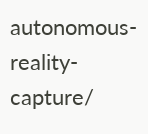autonomous-reality-capture/